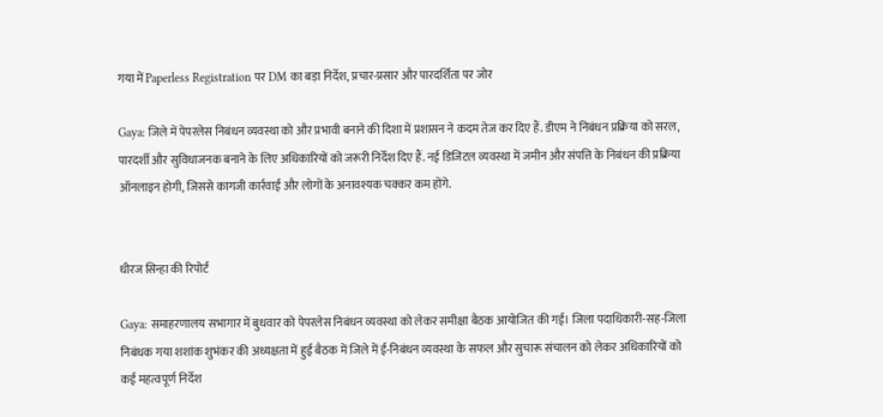गया में Paperless Registration पर DM का बड़ा निर्देश, प्रचार-प्रसार और पारदर्शिता पर जोर

Gaya: जिले में पेपरलेस निबंधन व्यवस्था को और प्रभावी बनाने की दिशा में प्रशासन ने कदम तेज कर दिए हैं. डीएम ने निबंधन प्रक्रिया को सरल, पारदर्शी और सुविधाजनक बनाने के लिए अधिकारियों को जरूरी निर्देश दिए हैं. नई डिजिटल व्यवस्था में जमीन और संपत्ति के निबंधन की प्रक्रिया ऑनलाइन होगी, जिससे कागजी कार्रवाई और लोगों के अनावश्यक चक्कर कम होंगे.


धीरज सिन्हा की रिपोर्ट

Gaya: समाहरणालय सभागार में बुधवार को पेपरलेस निबंधन व्यवस्था को लेकर समीक्षा बैठक आयोजित की गई। जिला पदाधिकारी-सह-जिला निबंधक गया शशांक शुभंकर की अध्यक्षता में हुई बैठक में जिले में ई-निबंधन व्यवस्था के सफल और सुचारू संचालन को लेकर अधिकारियों को कई महत्वपूर्ण निर्देश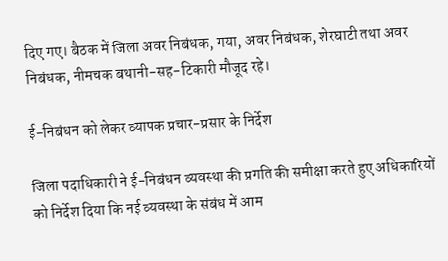दिए गए। बैठक में जिला अवर निबंधक, गया, अवर निबंधक, शेरघाटी तथा अवर निबंधक, नीमचक बथानी-सह-टिकारी मौजूद रहे।

ई-निबंधन को लेकर व्यापक प्रचार-प्रसार के निर्देश

जिला पदाधिकारी ने ई-निबंधन व्यवस्था की प्रगति की समीक्षा करते हुए अधिकारियों को निर्देश दिया कि नई व्यवस्था के संबंध में आम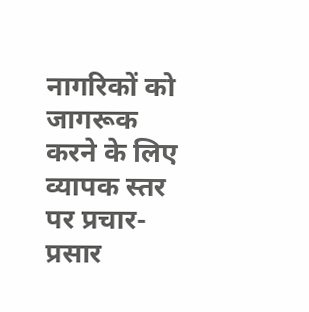नागरिकों को जागरूक करने के लिए व्यापक स्तर पर प्रचार-प्रसार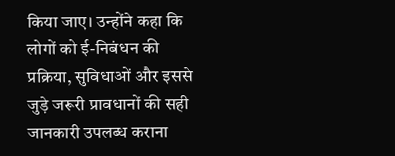किया जाए। उन्होंने कहा कि लोगों को ई-निबंधन की प्रक्रिया, सुविधाओं और इससे जुड़े जरूरी प्रावधानों की सही जानकारी उपलब्ध कराना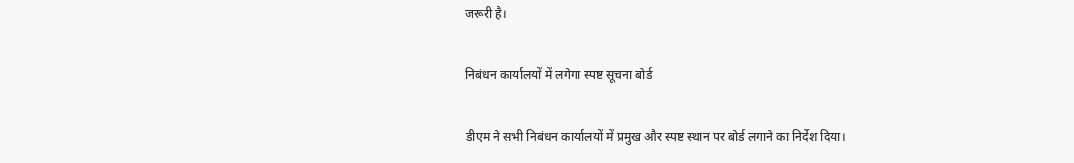जरूरी है।

निबंधन कार्यालयों में लगेगा स्पष्ट सूचना बोर्ड

डीएम ने सभी निबंधन कार्यालयों में प्रमुख और स्पष्ट स्थान पर बोर्ड लगाने का निर्देश दिया।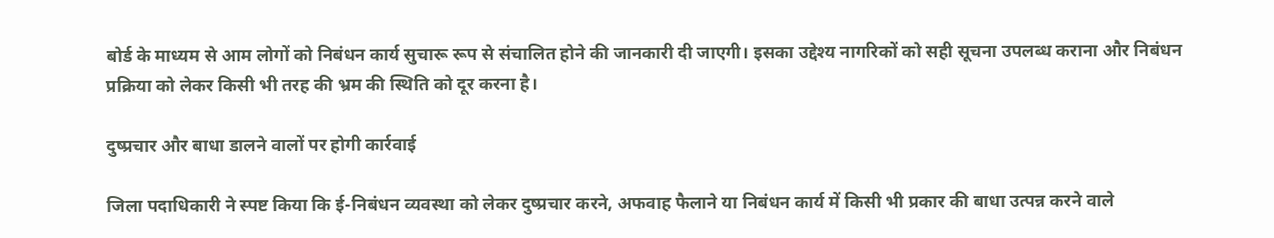बोर्ड के माध्यम से आम लोगों को निबंधन कार्य सुचारू रूप से संचालित होने की जानकारी दी जाएगी। इसका उद्देश्य नागरिकों को सही सूचना उपलब्ध कराना और निबंधन प्रक्रिया को लेकर किसी भी तरह की भ्रम की स्थिति को दूर करना है।

दुष्प्रचार और बाधा डालने वालों पर होगी कार्रवाई

जिला पदाधिकारी ने स्पष्ट किया कि ई-निबंधन व्यवस्था को लेकर दुष्प्रचार करने, अफवाह फैलाने या निबंधन कार्य में किसी भी प्रकार की बाधा उत्पन्न करने वाले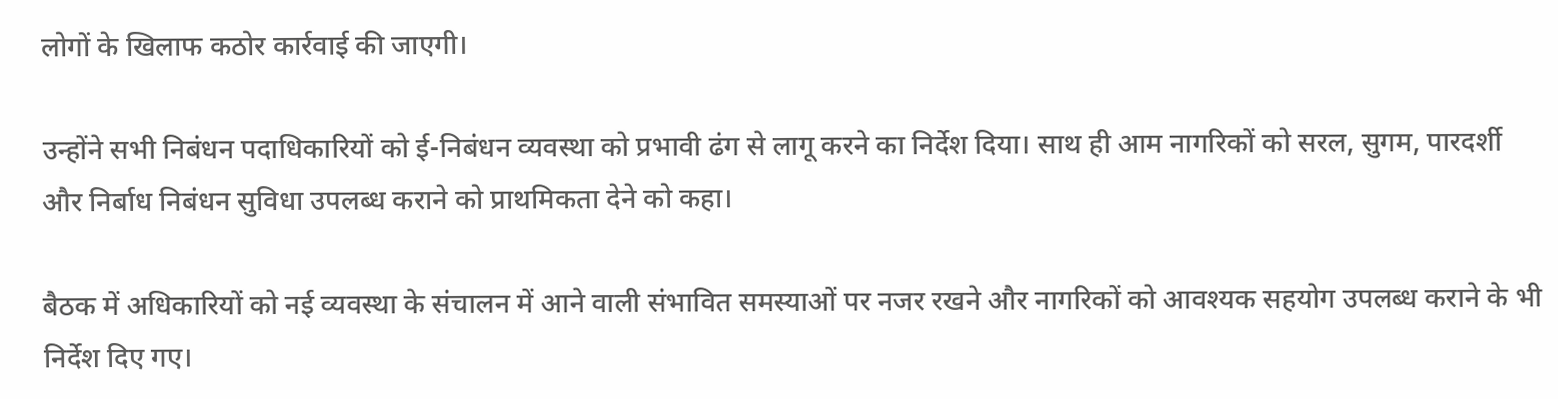लोगों के खिलाफ कठोर कार्रवाई की जाएगी।

उन्होंने सभी निबंधन पदाधिकारियों को ई-निबंधन व्यवस्था को प्रभावी ढंग से लागू करने का निर्देश दिया। साथ ही आम नागरिकों को सरल, सुगम, पारदर्शी और निर्बाध निबंधन सुविधा उपलब्ध कराने को प्राथमिकता देने को कहा।

बैठक में अधिकारियों को नई व्यवस्था के संचालन में आने वाली संभावित समस्याओं पर नजर रखने और नागरिकों को आवश्यक सहयोग उपलब्ध कराने के भी निर्देश दिए गए।